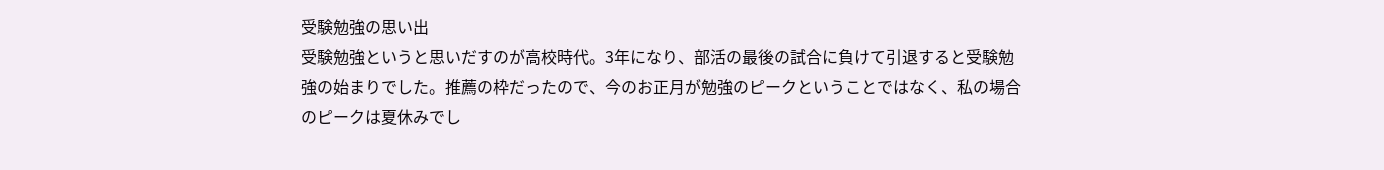受験勉強の思い出
受験勉強というと思いだすのが高校時代。3年になり、部活の最後の試合に負けて引退すると受験勉強の始まりでした。推薦の枠だったので、今のお正月が勉強のピークということではなく、私の場合のピークは夏休みでし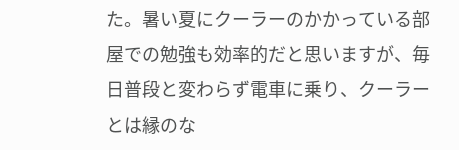た。暑い夏にクーラーのかかっている部屋での勉強も効率的だと思いますが、毎日普段と変わらず電車に乗り、クーラーとは縁のな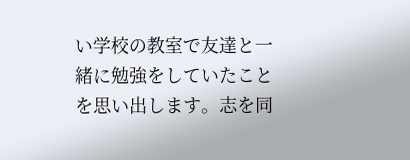い学校の教室で友達と一緒に勉強をしていたことを思い出します。志を同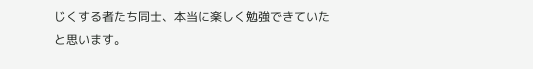じくする者たち同士、本当に楽しく勉強できていたと思います。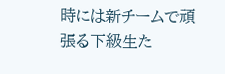時には新チームで頑張る下級生た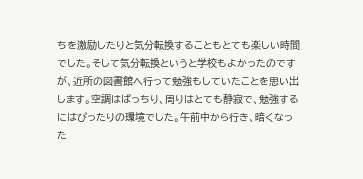ちを激励したりと気分転換することもとても楽しい時間でした。そして気分転換というと学校もよかったのですが、近所の図書館へ行って勉強もしていたことを思い出します。空調はばっちり、周りはとても静寂で、勉強するにはぴったりの環境でした。午前中から行き、暗くなった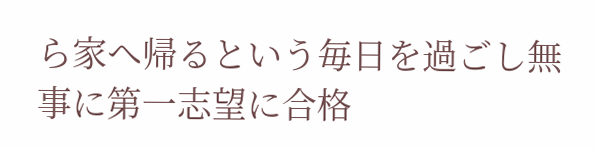ら家へ帰るという毎日を過ごし無事に第一志望に合格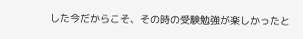した今だからこそ、その時の受験勉強が楽しかったと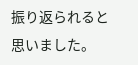振り返られると思いました。